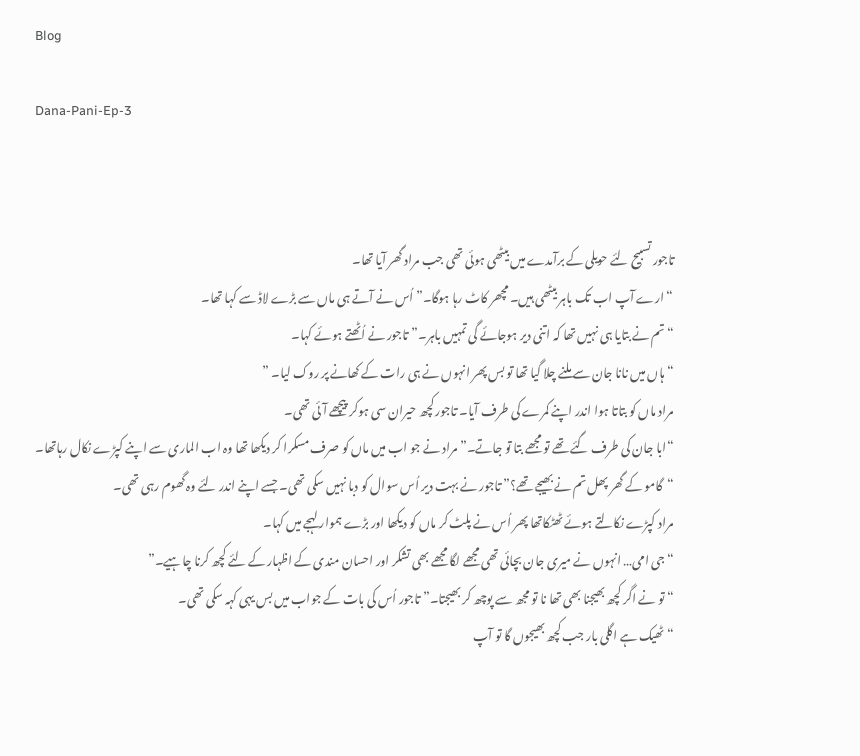Blog

Dana-Pani-Ep-3



تاجور تسبیح لئے حویلی کے برآمدے میں بیٹھی ہوئی تھی جب مراد گھر آیا تھا۔
“ارے آپ اب تک باہر بیٹھی ہیں۔ مچھر کاٹ رہا ہوگا۔” اُس نے آتے ہی ماں سے بڑے لاڈ سے کہا تھا۔
“تم نے بتایا ہی نہیں تھا کہ اتنی دیر ہوجائے گی تمہیں باہر۔”تاجور نے اُٹھتے ہوئے کہا۔
“ہاں میں نانا جان سے ملنے چلا گیا تھا تو بس پھر انہوں نے ہی رات کے کھانے پر روک لیا۔ ”
مراد ماں کو بتاتا ہوا اندر اپنے کمرے کی طرف آیا۔ تاجور کچھ حیران سی ہوکر پیچھے آئی تھی۔
“ابا جان کی طرف گئے تھے تو مجھے بتا تو جاتے۔” مراد نے جو اب میں ماں کو صرف مسکرا کر دیکھا تھا وہ اب الماری سے اپنے کپڑے نکال رہاتھا۔
“گامو کے گھر پھل تم نے بھیجے تھے؟” تاجور نے بہت دیر اُس سوال کو دبا نہیں سکی تھی۔ جسے اپنے اندر لئے وہ گھوم رہی تھی۔
مراد کپڑے نکالتے ہوئے ٹھٹکاتھا پھر اُس نے پلٹ کر ماں کو دیکھا اور بڑے ہموار لہجے میں کہا۔
“جی امی… انہوں نے میری جان بچائی تھی مجھے لگا مجھے بھی تشکر اور احسان مندی کے اظہار کے لئے کچھ کرنا چاہیے۔”
“تو نے اگر کچھ بھیجنا بھی تھا نا تو مجھ سے پوچھ کر بھیجتا۔” تاجور اُس کی بات کے جواب میں بس یہی کہہ سکی تھی۔
“ٹھیک ہے اگلی بار جب کچھ بھیجوں گا تو آپ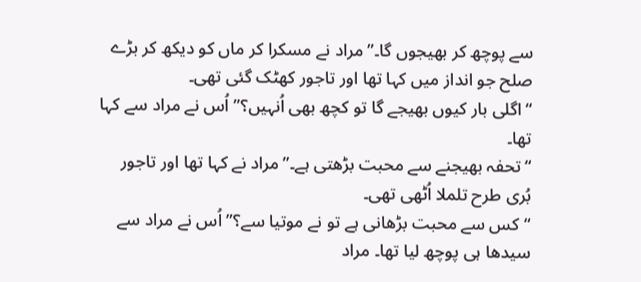سے پوچھ کر بھیجوں گا۔”مراد نے مسکرا کر ماں کو دیکھ کر بڑے صلح جو انداز میں کہا تھا اور تاجور کھٹک گئی تھی۔
“اگلی بار کیوں بھیجے گا تو کچھ بھی اُنہیں؟” اُس نے مراد سے کہا تھا۔
“تحفہ بھیجنے سے محبت بڑھتی ہے۔”مراد نے کہا تھا اور تاجور بُری طرح تلملا اُٹھی تھی۔
“کس سے محبت بڑھانی ہے تو نے موتیا سے؟” اُس نے مراد سے سیدھا ہی پوچھ لیا تھا۔ مراد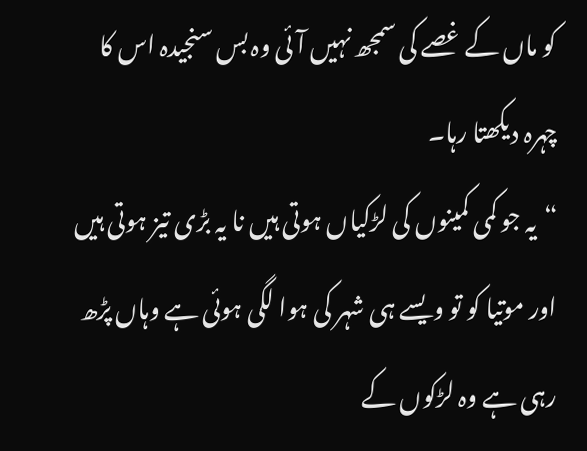کو ماں کے غصے کی سمجھ نہیں آئی وہ بس سنجیدہ اس کا چہرہ دیکھتا رہا۔
“یہ جو کمی کمینوں کی لڑکیاں ہوتی ہیں نا یہ بڑی تیز ہوتی ہیں اور موتیا کو تو ویسے ہی شہر کی ہوا لگی ہوئی ہے وہاں پڑھ رہی ہے وہ لڑکوں کے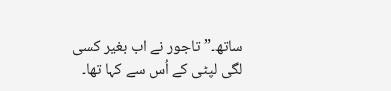ساتھ۔” تاجور نے اب بغیر کسی لگی لپٹی کے اُس سے کہا تھا۔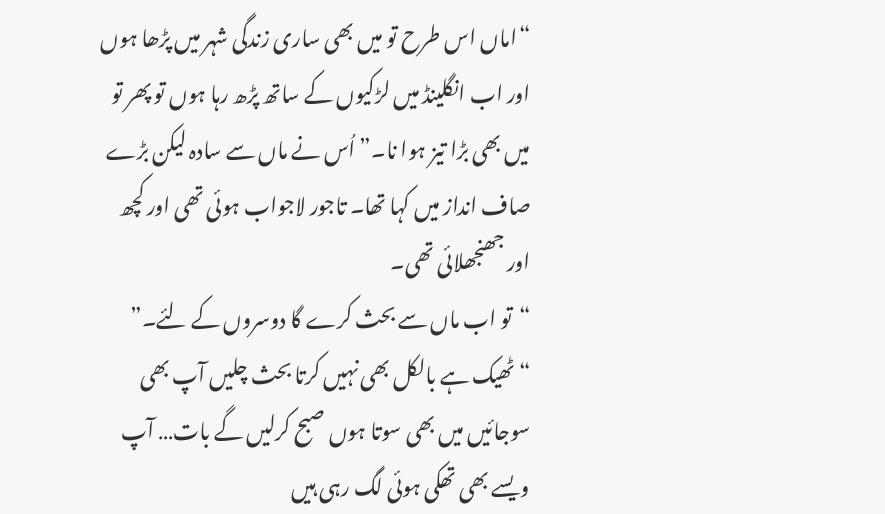“اماں اس طرح تو میں بھی ساری زندگی شہر میں پڑھا ہوں اور اب انگلینڈ میں لڑکیوں کے ساتھ پڑھ رہا ہوں تو پھر تو میں بھی بڑا تیز ہوا نا۔” اُس نے ماں سے سادہ لیکن بڑے صاف انداز میں کہا تھا۔ تاجور لاجواب ہوئی تھی اور کچھ اور جھنجھلائی تھی۔
“تو اب ماں سے بحث کرے گا دوسروں کے لئے۔”
“ٹھیک ہے بالکل بھی نہیں کرتا بحث چلیں آپ بھی سوجائیں میں بھی سوتا ہوں صبح کرلیں گے بات… آپ ویسے بھی تھکی ہوئی لگ رہی ہیں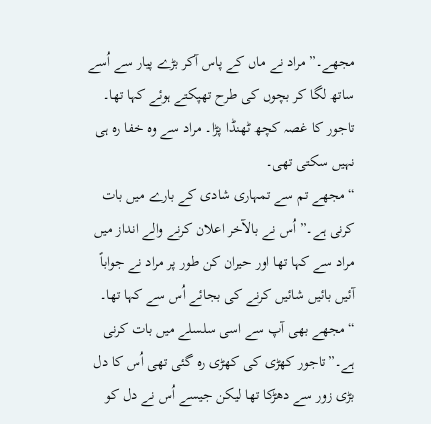مجھے۔” مراد نے ماں کے پاس آکر بڑے پیار سے اُسے ساتھ لگا کر بچوں کی طرح تھپکتے ہوئے کہا تھا۔ تاجور کا غصہ کچھ ٹھنڈا پڑا۔ مراد سے وہ خفا رہ ہی نہیں سکتی تھی۔
“مجھے تم سے تمہاری شادی کے بارے میں بات کرنی ہے۔” اُس نے بالآخر اعلان کرنے والے انداز میں مراد سے کہا تھا اور حیران کن طور پر مراد نے جواباً آئیں بائیں شائیں کرنے کی بجائے اُس سے کہا تھا۔
“مجھے بھی آپ سے اسی سلسلے میں بات کرنی ہے۔”تاجور کھڑی کی کھڑی رہ گئی تھی اُس کا دل بڑی زور سے دھڑکا تھا لیکن جیسے اُس نے دل کو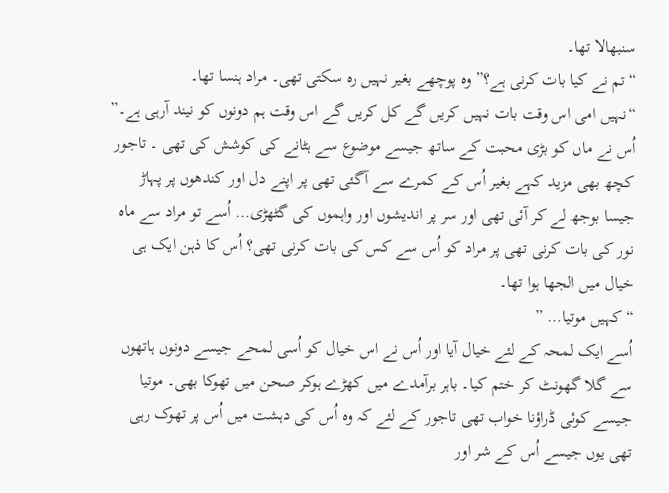سنبھالا تھا۔
“تم نے کیا بات کرنی ہے؟” وہ پوچھے بغیر نہیں رہ سکتی تھی۔ مراد ہنسا تھا۔
“نہیں امی اس وقت بات نہیں کریں گے کل کریں گے اس وقت ہم دونوں کو نیند آرہی ہے۔”
اُس نے ماں کو بڑی محبت کے ساتھ جیسے موضوع سے ہٹانے کی کوشش کی تھی ۔ تاجور کچھ بھی مزید کہے بغیر اُس کے کمرے سے آگئی تھی پر اپنے دل اور کندھوں پر پہاڑ جیسا بوجھ لے کر آئی تھی اور سر پر اندیشوں اور واہموں کی گٹھڑی… اُسے تو مراد سے ماہ نور کی بات کرنی تھی پر مراد کو اُس سے کس کی بات کرنی تھی؟ اُس کا ذہن ایک ہی خیال میں الجھا ہوا تھا۔
“کہیں موتیا… ”
اُسے ایک لمحہ کے لئے خیال آیا اور اُس نے اس خیال کو اُسی لمحے جیسے دونوں ہاتھوں سے گلا گھونٹ کر ختم کیا۔ باہر برآمدے میں کھڑے ہوکر صحن میں تھوکا بھی۔ موتیا جیسے کوئی ڈراؤنا خواب تھی تاجور کے لئے کہ وہ اُس کی دہشت میں اُس پر تھوک رہی تھی یوں جیسے اُس کے شر اور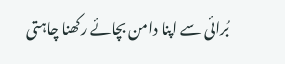بُرائی سے اپنا دامن بچائے رکھنا چاہتی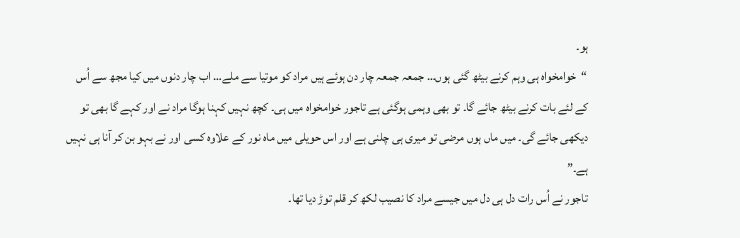ہو۔
“خوامخواہ ہی وہم کرنے بیٹھ گئی ہوں… جمعہ جمعہ چار دن ہوئے ہیں مراد کو موتیا سے ملے… اب چار دنوں میں کیا مجھ سے اُس کے لئے بات کرنے بیٹھ جائے گا۔ تو بھی وہمی ہوگئی ہے تاجور خوامخواہ میں ہی۔ کچھ نہیں کہنا ہوگا مراد نے اور کہے گا بھی تو دیکھی جائے گی۔ میں ماں ہوں مرضی تو میری ہی چلنی ہے اور اس حویلی میں ماہ نور کے علاوہ کسی اور نے بہو بن کر آنا ہی نہیں ہے۔”
تاجور نے اُس رات دل ہی دل میں جیسے مراد کا نصیب لکھ کر قلم توڑ دیا تھا۔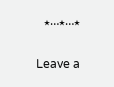٭…٭…٭

Leave a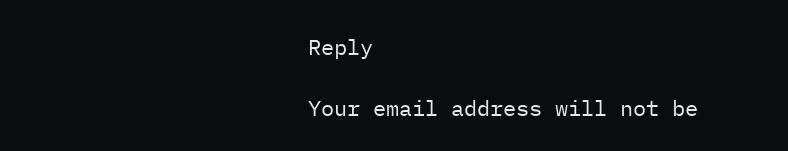Reply

Your email address will not be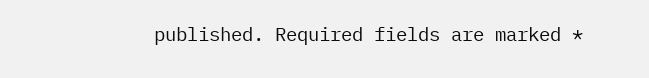published. Required fields are marked *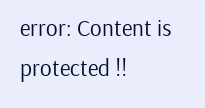error: Content is protected !!